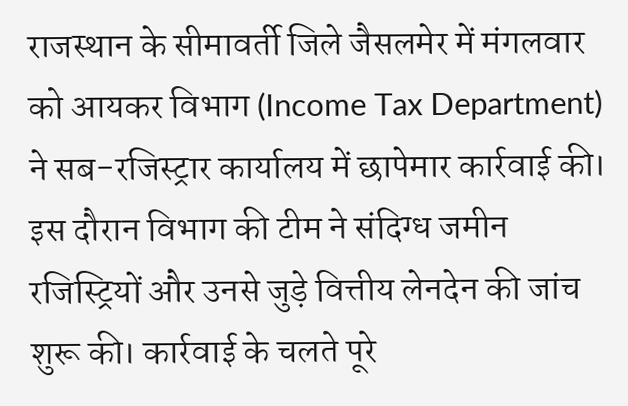राजस्थान के सीमावर्ती जिले जैसलमेर में मंगलवार को आयकर विभाग (Income Tax Department) ने सब-रजिस्ट्रार कार्यालय में छापेमार कार्रवाई की। इस दौरान विभाग की टीम ने संदिग्ध जमीन रजिस्ट्रियों और उनसे जुड़े वित्तीय लेनदेन की जांच शुरू की। कार्रवाई के चलते पूरे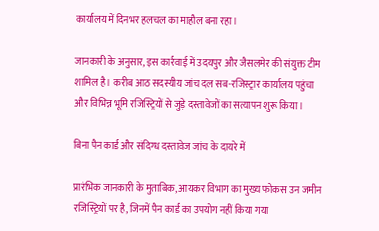कार्यालय में दिनभर हलचल का माहौल बना रहा।

जानकारी के अनुसार, इस कार्रवाई में उदयपुर और जैसलमेर की संयुक्त टीम शामिल है। करीब आठ सदस्यीय जांच दल सब-रजिस्ट्रार कार्यालय पहुंचा और विभिन्न भूमि रजिस्ट्रियों से जुड़े दस्तावेजों का सत्यापन शुरू किया।

बिना पैन कार्ड और संदिग्ध दस्तावेज जांच के दायरे में

प्रारंभिक जानकारी के मुताबिक, आयकर विभाग का मुख्य फोकस उन जमीन रजिस्ट्रियों पर है, जिनमें पैन कार्ड का उपयोग नहीं किया गया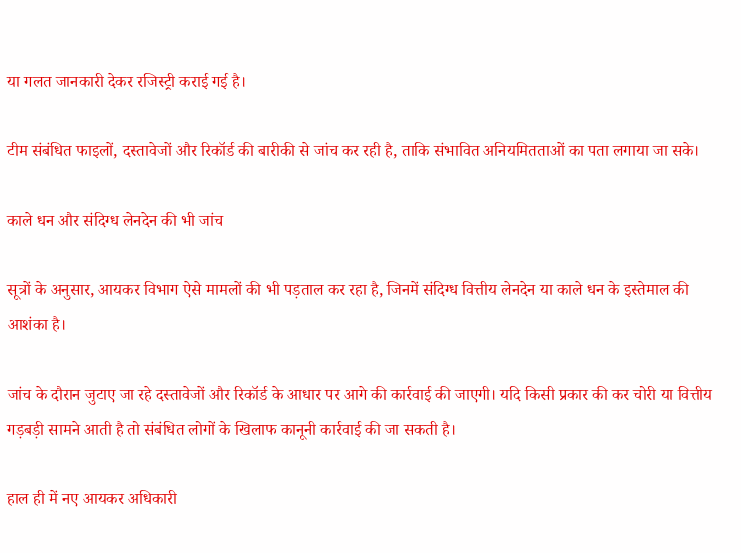या गलत जानकारी देकर रजिस्ट्री कराई गई है।

टीम संबंधित फाइलों, दस्तावेजों और रिकॉर्ड की बारीकी से जांच कर रही है, ताकि संभावित अनियमितताओं का पता लगाया जा सके।

काले धन और संदिग्ध लेनदेन की भी जांच

सूत्रों के अनुसार, आयकर विभाग ऐसे मामलों की भी पड़ताल कर रहा है, जिनमें संदिग्ध वित्तीय लेनदेन या काले धन के इस्तेमाल की आशंका है।

जांच के दौरान जुटाए जा रहे दस्तावेजों और रिकॉर्ड के आधार पर आगे की कार्रवाई की जाएगी। यदि किसी प्रकार की कर चोरी या वित्तीय गड़बड़ी सामने आती है तो संबंधित लोगों के खिलाफ कानूनी कार्रवाई की जा सकती है।

हाल ही में नए आयकर अधिकारी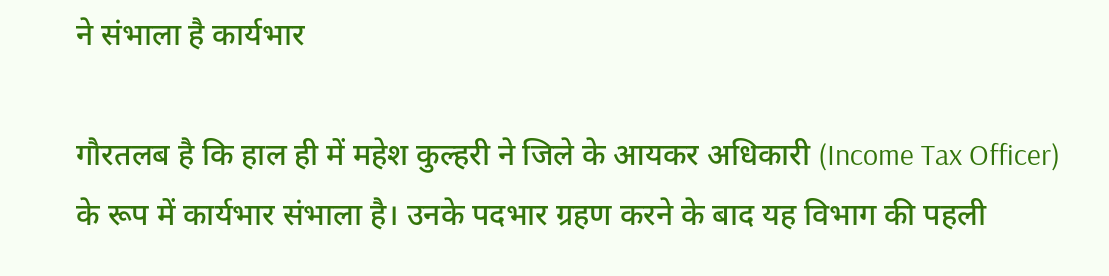ने संभाला है कार्यभार

गौरतलब है कि हाल ही में महेश कुल्हरी ने जिले के आयकर अधिकारी (Income Tax Officer) के रूप में कार्यभार संभाला है। उनके पदभार ग्रहण करने के बाद यह विभाग की पहली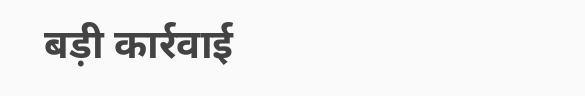बड़ी कार्रवाई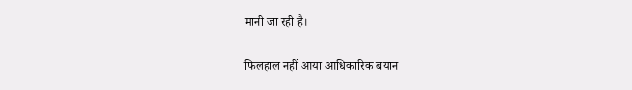मानी जा रही है।

फिलहाल नहीं आया आधिकारिक बयान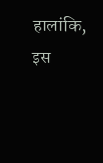हालांकि, इस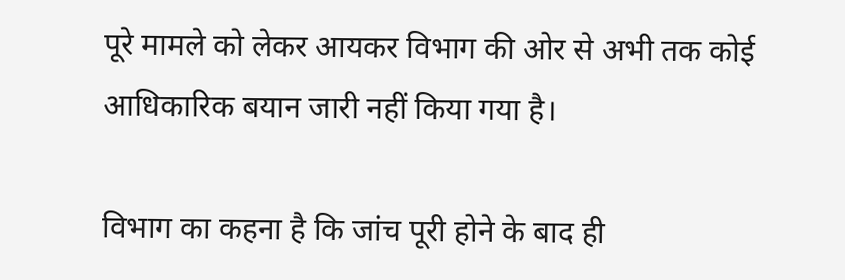पूरे मामले को लेकर आयकर विभाग की ओर से अभी तक कोई आधिकारिक बयान जारी नहीं किया गया है।

विभाग का कहना है कि जांच पूरी होने के बाद ही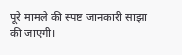पूरे मामले की स्पष्ट जानकारी साझा की जाएगी।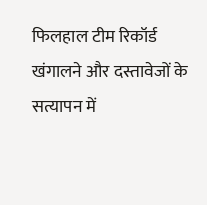फिलहाल टीम रिकॉर्ड खंगालने और दस्तावेजों के सत्यापन में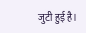जुटी हुई है।